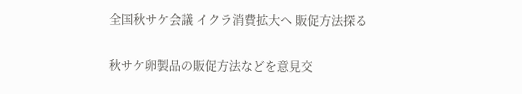全国秋サケ会議 イクラ消費拡大へ 販促方法探る

秋サケ卵製品の販促方法などを意見交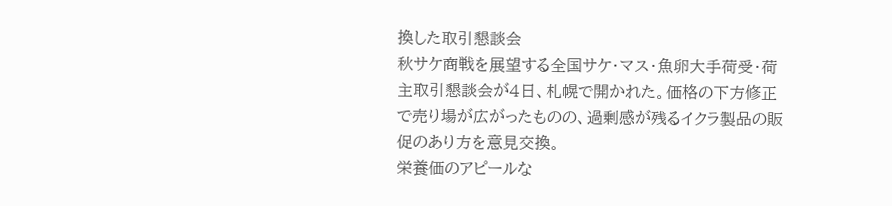換した取引懇談会
秋サケ商戦を展望する全国サケ・マス・魚卵大手荷受・荷主取引懇談会が4日、札幌で開かれた。価格の下方修正で売り場が広がったものの、過剰感が残るイクラ製品の販促のあり方を意見交換。
栄養価のアピールな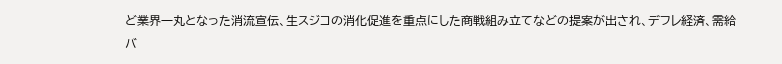ど業界一丸となった消流宣伝、生スジコの消化促進を重点にした商戦組み立てなどの提案が出され、デフレ経済、需給バ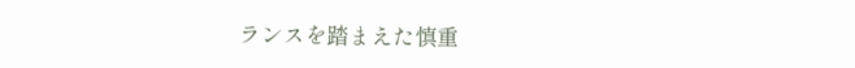ランスを踏まえた慎重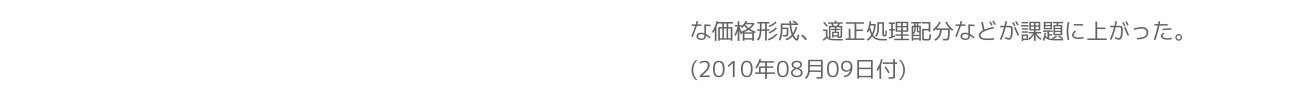な価格形成、適正処理配分などが課題に上がった。
(2010年08月09日付)